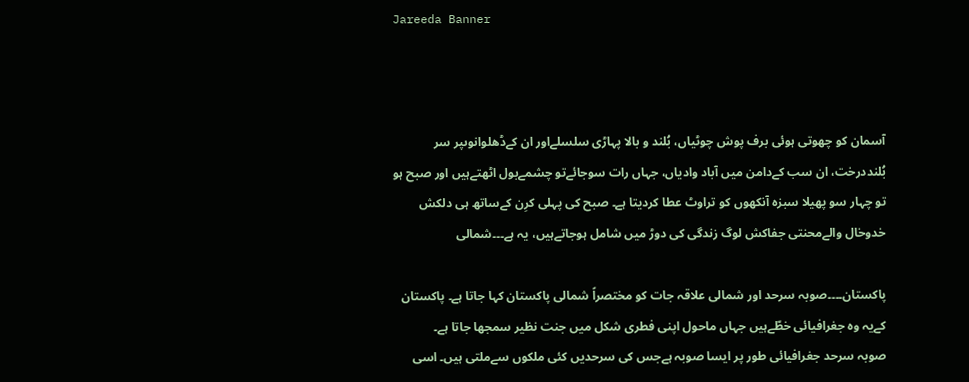Jareeda Banner



آسمان کو چھوتی ہوئی برف پوش چوٹیاں، بُلند و بالا پہاڑی سلسلےاور ان کےڈھلوانوںپر سر بُلنددرخت، ان سب کےدامن میں آباد وادیاں، جہاں رات سوجائےتو چشمےبول اٹھتےہیں اور صبح ہو تو چہار سو پھیلا سبزہ آنکھوں کو تراوٹ عطا کردیتا ہے۔ صبح کی پہلی کرِن کےساتھ ہی دلکش خدوخال والےمحنتی جفاکش لوگ زندگی کی دوڑ میں شامل ہوجاتےہیں، یہ ہے۔۔۔شمالی

پاکستان۔۔۔۔صوبہ سرحد اور شمالی علاقہ جات کو مختصراً شمالی پاکستان کہا جاتا ہے۔ پاکستان کےیہ وہ جغرافیائی خطّےہیں جہاں ماحول اپنی فطری شکل میں جنت نظیر سمجھا جاتا ہے۔
صوبہ سرحد جغرافیائی طور پر ایسا صوبہ ہےجس کی سرحدیں کئی ملکوں سےملتی ہیں۔ اسی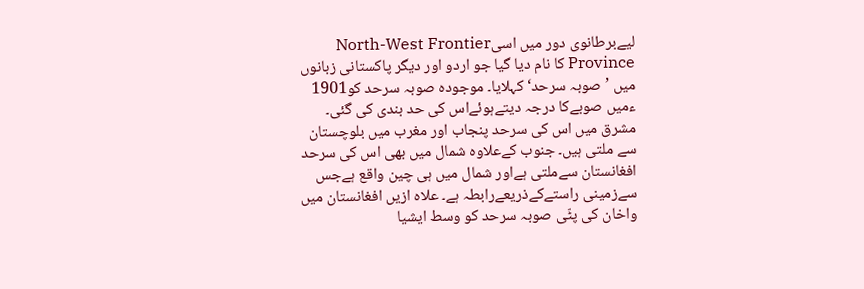لیےبرطانوی دور میں اسیNorth-West Frontier Province کا نام دیا گیا جو اردو اور دیگر پاکستانی زبانوں میں ’صوبہ سرحد‘ کہلایا۔ موجودہ صوبہ سرحد کو1901 ءمیں صوبےکا درجہ دیتےہوئےاس کی حد بندی کی گئی۔ مشرق میں اس کی سرحد پنجاب اور مغرب میں بلوچستان سے ملتی ہیں۔ جنوب کےعلاوہ شمال میں بھی اس کی سرحد افغانستان سےملتی ہےاور شمال میں ہی چین واقع ہےجس سےزمینی راستےکےذریعےرابطہ ہے۔ علاہ ازیں افغانستان میں واخان کی پٹّی صوبہ سرحد کو وسط ایشیا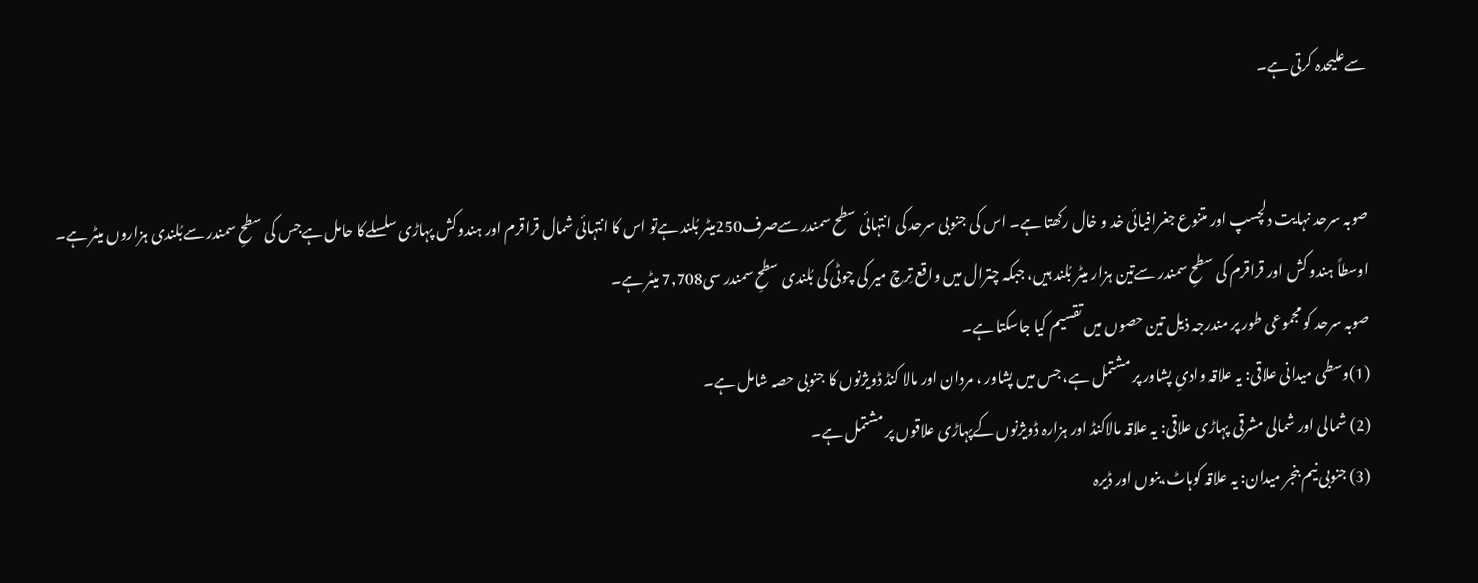سےعلیحدہ کرتی ہے۔


صوبہ سرحد نہایت دلچسپ اور متنوع جغرافیائی خد و خال رکھتا ہے۔ اس کی جنوبی سرحد کی انتہائی سطح سمندر سےصرف250میٹر بُلند ہےتو اس کا انتہائی شمال قراقرم اور ہندوکش پہاڑی سلسلےکا حامل ہےجس کی سطحِ سمندر سےبُلندی ہزاروں میٹر ہے۔ اوسطاً ہندو کش اور قراقرم کی سطحِ سمندر سےتین ہزار میٹر بُلند ہیں، جبکہ چترال میں واقع تِرچ میر کی چوٹی کی بُلندی سطحِ سمندر سی7,708 میٹر ہے۔
صوبہ سرحد کو مجموعی طور پر مندرجہ ذیل تین حصوں میں تقسیم کیا جاسکتا ہے۔
(1)وسطی میدانی علاقی: یہ علاقہ وادیِ پشاور پر مشتمل ہے، جس میں پشاور ، مردان اور مالا کنڈ ڈویژنوں کا جنوبی حصہ شامل ہے۔
(2) شمالی اور شمالی مشرقی پہاڑی علاقی: یہ علاقہ مالاکنڈ اور ہزارہ ڈویژنوں کےپہاڑی علاقوں پر مشتمل ہے۔
(3) جنوبی نیم بنجر میدان: یہ علاقہ کوہاٹ،بنوں اور ڈیرہ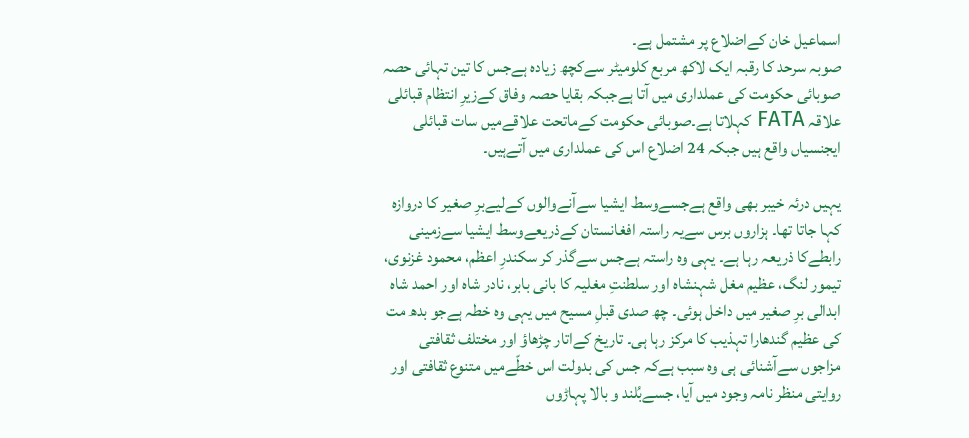اسماعیل خان کےاضلاع پر مشتمل ہے۔
صوبہ سرحد کا رقبہ ایک لاکھ مربع کلومیٹر سےکچھ زیادہ ہےجس کا تین تہائی حصہ صوبائی حکومت کی عملداری میں آتا ہےجبکہ بقایا حصہ وفاق کےزیرِ انتظام قبائلی علاقہ FATA کہلاتا ہے۔صوبائی حکومت کےماتحت علاقےمیں سات قبائلی ایجنسیاں واقع ہیں جبکہ 24 اضلاع اس کی عملداری میں آتےہیں۔

یہیں درئہ خیبر بھی واقع ہےجسےوسط ایشیا سےآنےوالوں کےلیےبرِ صغیر کا دروازہ کہا جاتا تھا۔ ہزاروں برس سےیہ راستہ افغانستان کےذریعےوسط ایشیا سےزمینی رابطےکا ذریعہ رہا ہے۔ یہی وہ راستہ ہےجس سےگذر کر سکندرِ اعظم، محمود غزنوی، تیمور لنگ، عظیم مغل شہنشاہ اور سلطنتِ مغلیہ کا بانی بابر، نادر شاہ اور احمد شاہ ابدالی برِ صغیر میں داخل ہوئی۔ چھ صدی قبلِ مسیح میں یہی وہ خطہ ہےجو بدھ مت کی عظیم گندھارا تہذیب کا مرکز رہا ہی۔ تاریخ کےاتار چڑھاؤ اور مختلف ثقافتی مزاجوں سےآشنائی ہی وہ سبب ہےکہ جس کی بدولت اس خطّےمیں متنوع ثقافتی اور روایتی منظر نامہ وجود میں آیا، جسےبُلند و بالا پہاڑوں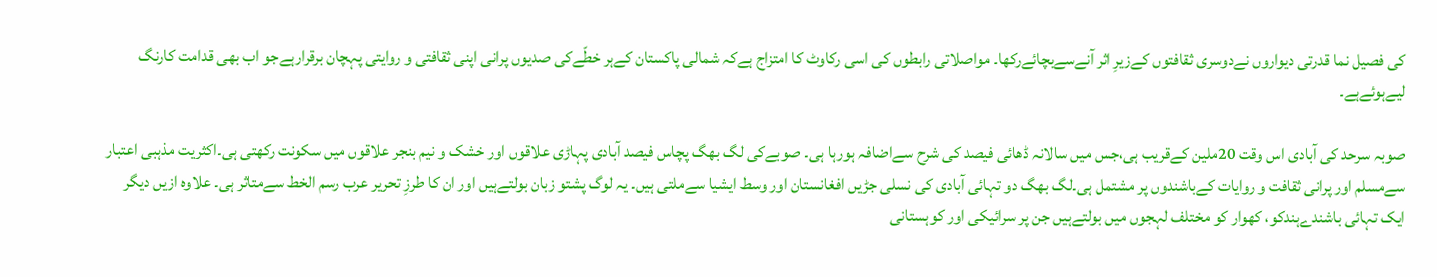کی فصیل نما قدرتی دیواروں نےدوسری ثقافتوں کےزیرِ اثر آنےسےبچائےرکھا۔ مواصلاتی رابطوں کی اسی رکاوٹ کا امتزاج ہےکہ شمالی پاکستان کےہر خطّےکی صدیوں پرانی اپنی ثقافتی و روایتی پہچان برقرارہےجو اب بھی قدامت کارنگ لیےہوئےہے۔

صوبہ سرحد کی آبادی اس وقت 20ملین کےقریب ہی،جس میں سالانہ ڈھائی فیصد کی شرح سےاضافہ ہورہا ہی۔ صوبےکی لگ بھگ پچاس فیصد آبادی پہاڑی علاقوں اور خشک و نیم بنجر علاقوں میں سکونت رکھتی ہی۔اکثریت مذہبی اعتبار سےمسلم اور پرانی ثقافت و روایات کےباشندوں پر مشتمل ہی۔لگ بھگ دو تہائی آبادی کی نسلی جڑیں افغانستان اور وسط ایشیا سےملتی ہیں۔ یہ لوگ پشتو زبان بولتےہیں اور ان کا طرزِ تحریر عرب رسم الخط سےمتاثر ہی۔ علاوہ ازیں دیگر ایک تہائی باشندےہندکو، کھوار کو مختلف لہجوں میں بولتےہیں جن پر سرائیکی اور کوہستانی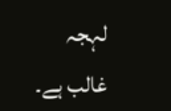لہجہ غالب ہے۔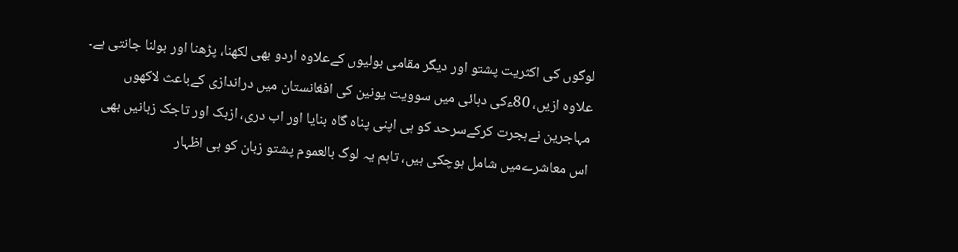لوگوں کی اکثریت پشتو اور دیگر مقامی بولیوں کےعلاوہ اردو بھی لکھنا، پڑھنا اور بولنا جانتی ہے۔ علاوہ ازیں، 80ءکی دہائی میں سوویت یونین کی افغانستان میں دراندازی کےباعث لاکھوں مہاجرین نےہجرت کرکےسرحد کو ہی اپنی پناہ گاہ بنایا اور اب دری، ازبک اور تاجک زبانیں بھی اس معاشرےمیں شامل ہوچکی ہیں، تاہم یہ لوگ بالعموم پشتو زبان کو ہی اظہار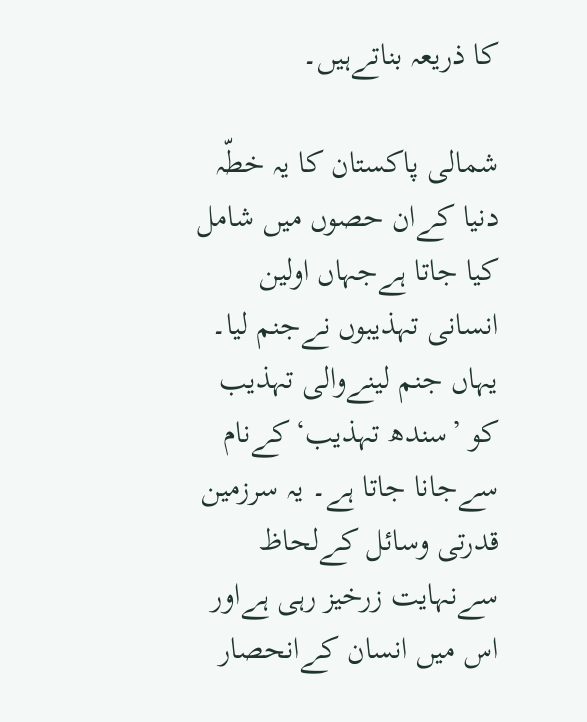کا ذریعہ بناتےہیں۔

شمالی پاکستان کا یہ خطّہ دنیا کےان حصوں میں شامل کیا جاتا ہےجہاں اولین انسانی تہذیبوں نےجنم لیا۔ یہاں جنم لینےوالی تہذیب کو ’سندھ تہذیب‘کےنام سےجانا جاتا ہے۔ یہ سرزمین قدرتی وسائل کےلحاظ سےنہایت زرخیز رہی ہےاور اس میں انسان کےانحصار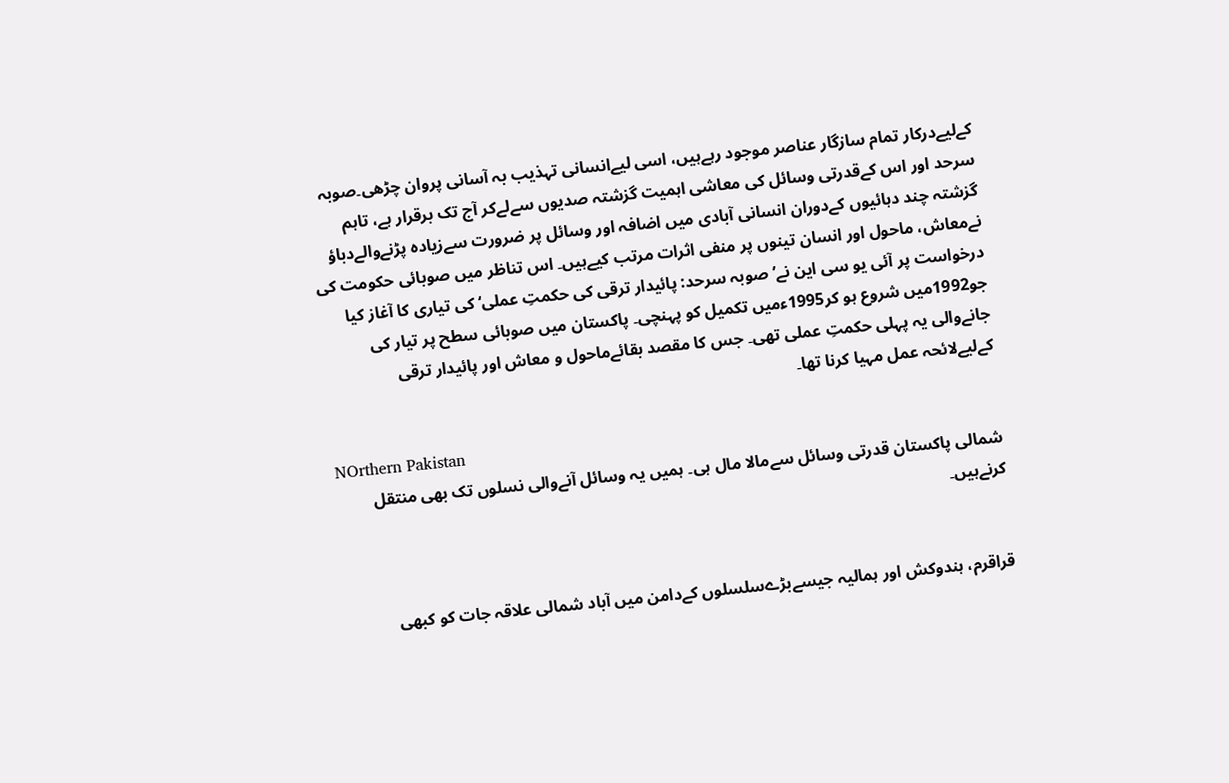کےلیےدرکار تمام سازگار عناصر موجود رہےہیں، اسی لیےانسانی تہذیب بہ آسانی پروان چڑھی۔صوبہ سرحد اور اس کےقدرتی وسائل کی معاشی اہمیت گزشتہ صدیوں سےلےکر آج تک برقرار ہے، تاہم گزشتہ چند دہائیوں کےدوران انسانی آبادی میں اضافہ اور وسائل پر ضرورت سےزیادہ پڑنےوالےدباؤ نےمعاش، ماحول اور انسان تینوں پر منفی اثرات مرتب کیےہیں۔ اس تناظر میں صوبائی حکومت کی درخواست پر آئی یو سی این نے’صوبہ سرحد: پائیدار ترقی کی حکمتِ عملی‘ کی تیاری کا آغاز کیا جو1992میں شروع ہو کر1995ءمیں تکمیل کو پہنچی۔ پاکستان میں صوبائی سطح پر تیار کی جانےوالی یہ پہلی حکمتِ عملی تھی۔ جس کا مقصد بقائےماحول و معاش اور پائیدار ترقی کےلیےلائحہ عمل مہیا کرنا تھا۔

NOrthern Pakistan
شمالی پاکستان قدرتی وسائل سےمالا مال ہی۔ ہمیں یہ وسائل آنےوالی نسلوں تک بھی منتقل کرنےہیں۔


قراقرم، ہندوکش اور ہمالیہ جیسےبڑےسلسلوں کےدامن میں آباد شمالی علاقہ جات کو کبھی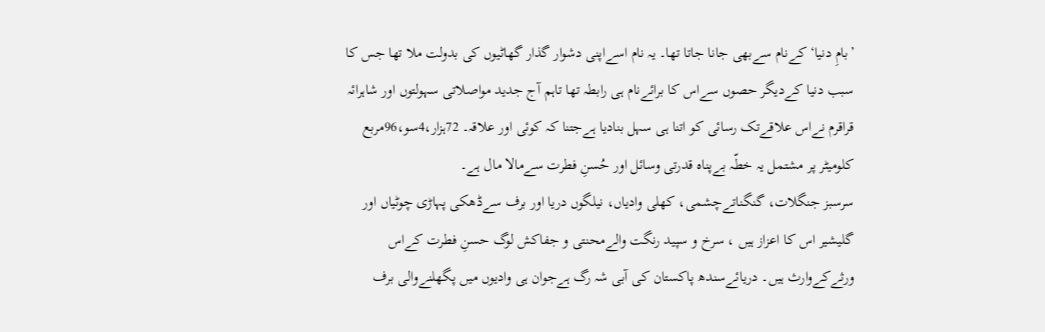’بامِ دنیا‘ کےنام سےبھی جانا جاتا تھا۔ یہ نام اسےاپنی دشوار گذار گھاٹیوں کی بدولت ملا تھا جس کا سبب دنیا کےدیگر حصوں سےاس کا برائےنام ہی رابطہ تھا تاہم آج جدید مواصلاتی سہولتوں اور شاہرائہ قراقرم نےاس علاقےتک رسائی کو اتنا ہی سہل بنادیا ہےجتنا کہ کوئی اور علاقہ۔ 72ہزار،4سو،96مربع کلومیٹر پر مشتمل یہ خطّہ بےپناہ قدرتی وسائل اور حُسنِ فطرت سےمالا مال ہے۔
سرسبز جنگلات، گنگناتےچشمی، کھلی وادیاں، نیلگوں دریا اور برف سےڈھکی پہاڑی چوٹیاں اور گلیشیر اس کا اعزاز ہیں ، سرخ و سپید رنگت والےمحنتی و جفاکش لوگ حسنِ فطرت کےاس ورثےکےوارث ہیں۔ دریائےسندھ پاکستان کی آبی شہ رگ ہےجوان ہی وادیوں میں پگھلنےوالی برف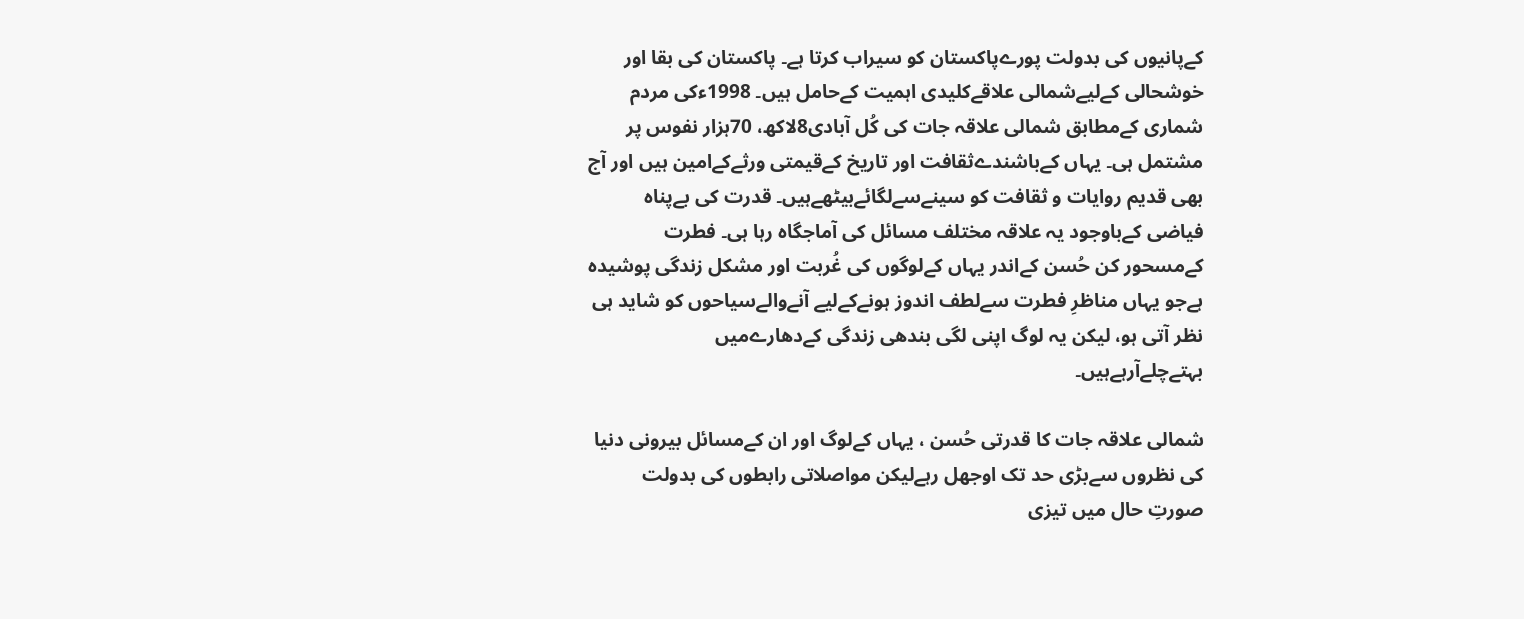کےپانیوں کی بدولت پورےپاکستان کو سیراب کرتا ہے۔ پاکستان کی بقا اور خوشحالی کےلیےشمالی علاقےکلیدی اہمیت کےحامل ہیں۔ 1998ءکی مردم شماری کےمطابق شمالی علاقہ جات کی کُل آبادی8لاکھ، 70ہزار نفوس پر مشتمل ہی۔ یہاں کےباشندےثقافت اور تاریخ کےقیمتی ورثےکےامین ہیں اور آج بھی قدیم روایات و ثقافت کو سینےسےلگائےبیٹھےہیں۔ قدرت کی بےپناہ فیاضی کےباوجود یہ علاقہ مختلف مسائل کی آماجگاہ رہا ہی۔ فطرت کےمسحور کن حُسن کےاندر یہاں کےلوگوں کی غُربت اور مشکل زندگی پوشیدہ ہےجو یہاں مناظرِ فطرت سےلطف اندوز ہونےکےلیے آنےوالےسیاحوں کو شاید ہی نظر آتی ہو، لیکن یہ لوگ اپنی لگی بندھی زندگی کےدھارےمیں بہتےچلےآرہےہیں۔

شمالی علاقہ جات کا قدرتی حُسن ، یہاں کےلوگ اور ان کےمسائل بیرونی دنیا کی نظروں سےبڑی حد تک اوجھل رہےلیکن مواصلاتی رابطوں کی بدولت صورتِ حال میں تیزی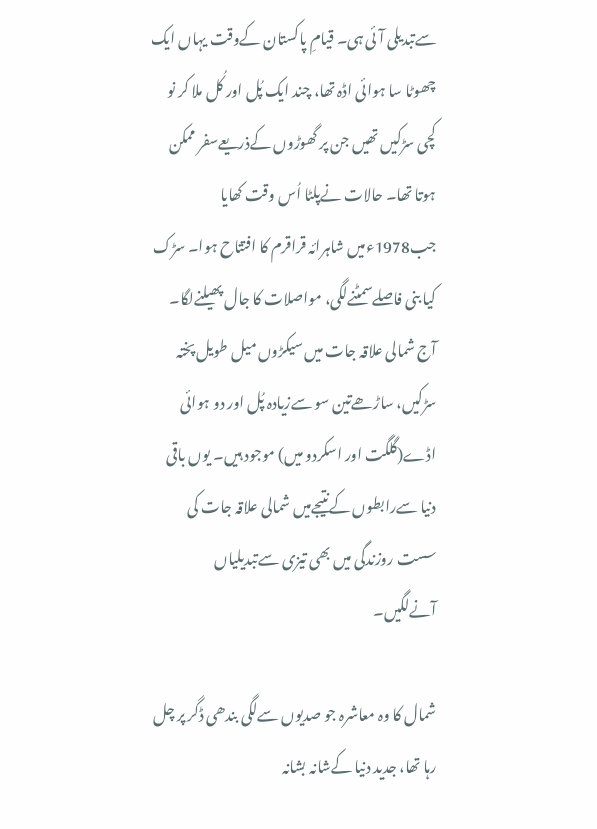سےتبدیلی آئی ہی۔ قیامِ پاکستان کےوقت یہاں ایک چھوٹا سا ہوائی اڈہ تھا، چند ایک پُل اور کُل ملا کر نو کچی سڑکیں تھیں جن پر گھوڑوں کےذریعےسفر ممکن ہوتا تھا۔ حالات نےپلٹا اُس وقت کھایا جب1978ءمیں شاہرائہ قراقرم کا افتتاح ہوا۔ سڑک کیا بنی فاصلےسمٹنےلگی، مواصلات کا جال پھیلنےلگا۔ آج شمالی علاقہ جات میں سیکڑوں میل طویل پختہ سڑکیں، ساڑھےتین سو سےزیادہ پُل اور دو ہوائی اڈے(گلگت اور اسکردو میں) موجود ہیں۔ یوں باقی دنیا سےرابطوں کےنتیجےمیں شمالی علاقہ جات کی سست روزندگی میں بھی تیزی سےتبدیلیاں آنےلگیں۔

شمال کا وہ معاشرہ جو صدیوں سےلگی بندھی ڈگر پر چل رہا تھا، جدید دنیا کےشانہ بشانہ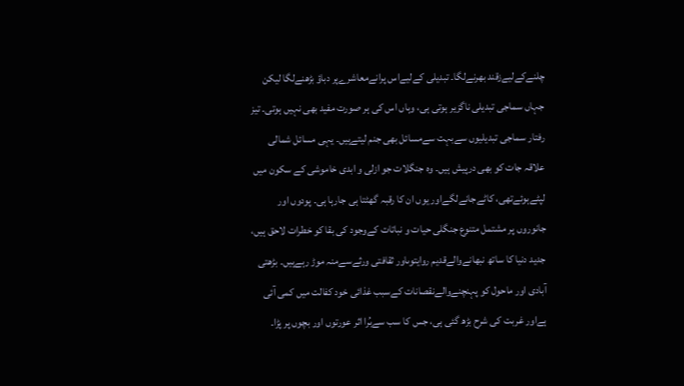چلنےکےلیےزقند بھرنےلگا۔ تبدیلی کےلیےاس پرانےمعاشرےپر دباؤ بڑھنےلگا لیکن جہاں سماجی تبدیلی ناگزیر ہوتی ہی، وہاں اس کی ہر صورت مفید بھی نہیں ہوتی۔ تیز رفتار سماجی تبدیلیوں سےبہت سےمسائل بھی جنم لیتےہیں۔ یہی مسائل شمالی علاقہ جات کو بھی درپیش ہیں۔ وہ جنگلات جو ازلی و ابدی خاموشی کے سکون میں لپٹےہوئےتھی، کاٹےجانےلگےاور یوں ان کا رقبہ گھٹتا ہی جارہا ہی۔ پودوں اور جانوروں پر مشتمل متنوع جنگلی حیات و نباتات کےوجود کی بقا کو خطرات لاحق ہیں، جدید دنیا کا ساتھ نبھانےوالےقدیم روایتوںاور ثقافتی ورثےسےمنہ موڑ رہےہیں۔ بڑھتی آبادی اور ماحول کو پہنچنےوالےنقصانات کےسبب غذائی خود کفالت میں کمی آئی ہےاور غربت کی شرح بڑھ گئی ہی، جس کا سب سےبُرا اثر عورتوں اور بچوں پر پڑا۔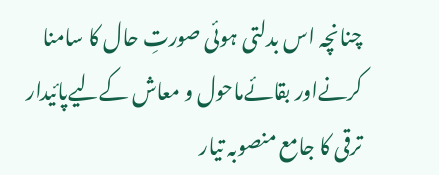چنانچہ اس بدلتی ہوئی صورتِ حال کا سامنا کرنےاور بقائےماحول و معاش کےلیےپائیدار ترقی کا جامع منصوبہ تیار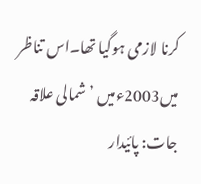کرنا لازمی ہوگیا تھا۔اس تناظر میں2003ءمیں ’شمالی علاقہ جات: پائیدار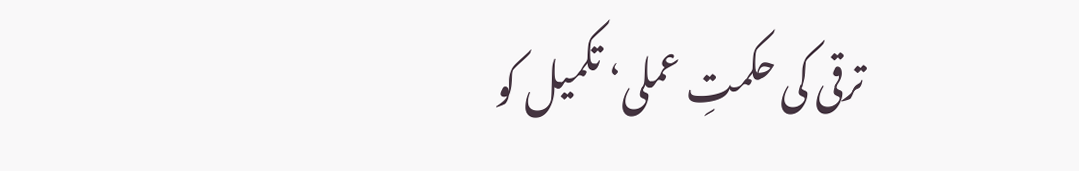ترقی کی حکمتِ عملی‘ تکمیل کو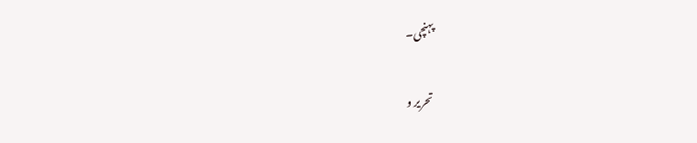پہنچی۔

تحریر و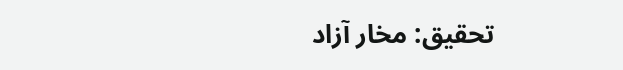تحقیق: مخار آزاد